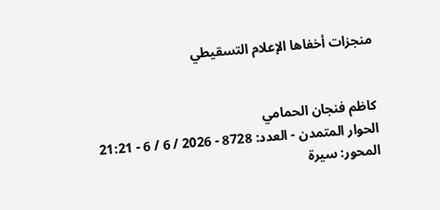منجزات أخفاها الإعلام التسقيطي


كاظم فنجان الحمامي
الحوار المتمدن - العدد: 8728 - 2026 / 6 / 6 - 21:21
المحور: سيرة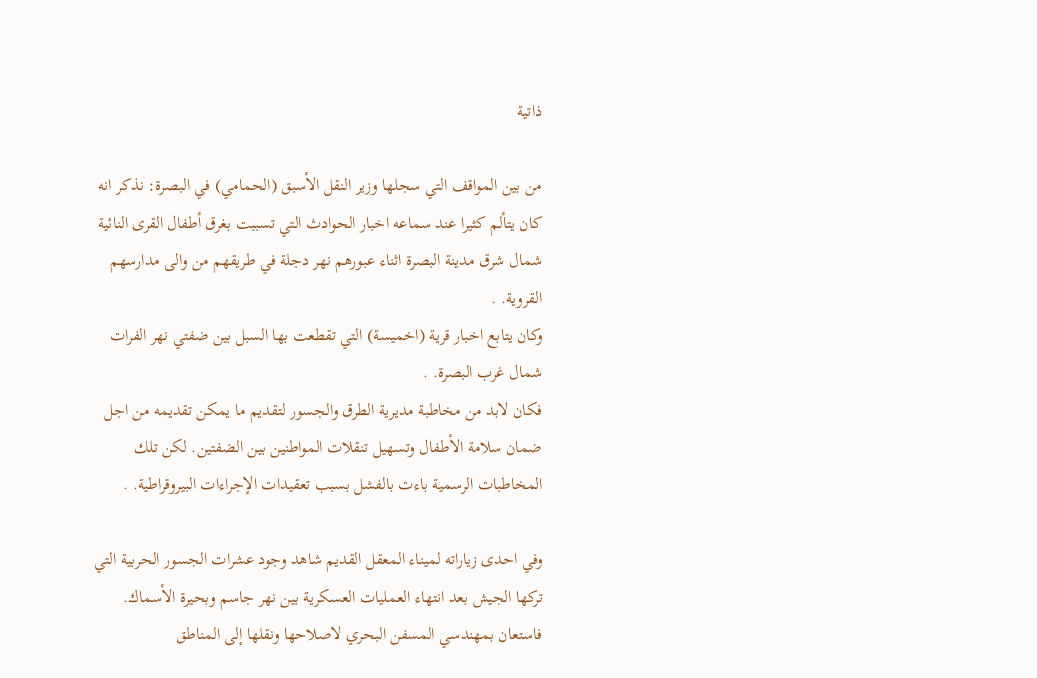ذاتية

من بين المواقف التي سجلها وزير النقل الأسبق (الحمامي) في البصرة: نذكر انه كان يتألم كثيرا عند سماعه اخبار الحوادث التي تسببت بغرق أطفال القرى النائية شمال شرق مدينة البصرة اثناء عبورهم نهر دجلة في طريقهم من والى مدارسهم القروية. .
وكان يتابع اخبار قرية (اخميسة) التي تقطعت بها السبل بين ضفتي نهر الفرات شمال غرب البصرة. .
فكان لابد من مخاطبة مديرية الطرق والجسور لتقديم ما يمكن تقديمه من اجل ضمان سلامة الأطفال وتسهيل تنقلات المواطنين بين الضفتين. لكن تلك المخاطبات الرسمية باءت بالفشل بسبب تعقيدات الإجراءات البيروقراطية. .

وفي احدى زياراته لميناء المعقل القديم شاهد وجود عشرات الجسور الحربية التي تركها الجيش بعد انتهاء العمليات العسكرية بين نهر جاسم وبحيرة الأسماك. فاستعان بمهندسي المسفن البحري لاصلاحها ونقلها إلى المناطق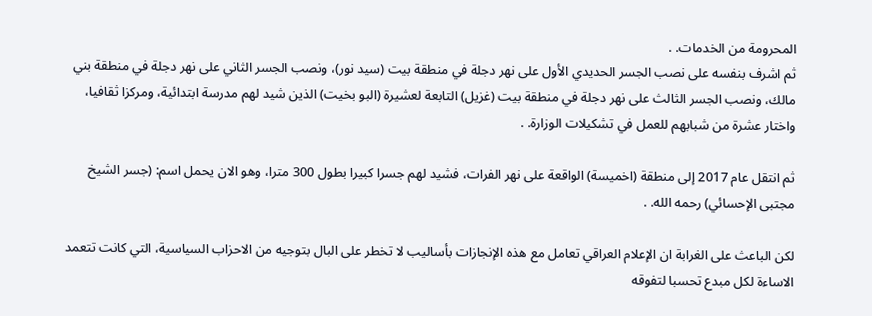المحرومة من الخدمات. .
ثم اشرف بنفسه على نصب الجسر الحديدي الأول على نهر دجلة في منطقة بيت (سيد نور)، ونصب الجسر الثاني على نهر دجلة في منطقة بني مالك، ونصب الجسر الثالث على نهر دجلة في منطقة بيت (غزيل) التابعة لعشيرة (البو بخيت) الذين شيد لهم مدرسة ابتدائية، ومركزا ثقافيا، واختار عشرة من شبابهم للعمل في تشكيلات الوزارة. .

ثم انتقل عام 2017 إلى منطقة (اخميسة) الواقعة على نهر الفرات، فشيد لهم جسرا كبيرا بطول 300 مترا، وهو الان يحمل اسم: (جسر الشيخ مجتبى الإحسائي) رحمه الله. .

لكن الباعث على الغرابة ان الإعلام العراقي تعامل مع هذه الإنجازات بأساليب لا تخطر على البال بتوجيه من الاحزاب السياسية، التي كانت تتعمد الاساءة لكل مبدع تحسبا لتفوقه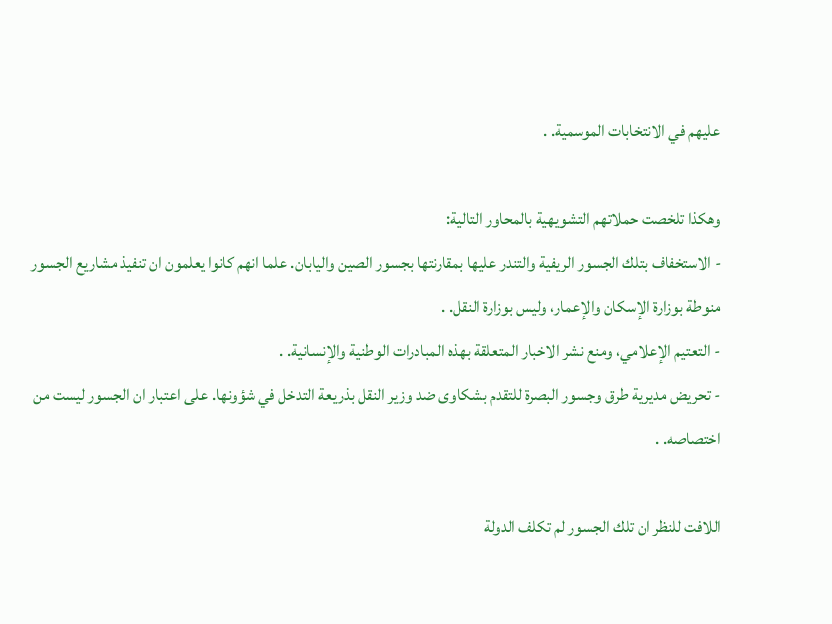عليهم في الانتخابات الموسمية. .

وهكذا تلخصت حملاتهم التشويهية بالمحاور التالية:
- الاستخفاف بتلك الجسور الريفية والتندر عليها بمقارنتها بجسور الصين واليابان. علما انهم كانوا يعلمون ان تنفيذ مشاريع الجسور منوطة بوزارة الإسكان والإعمار، وليس بوزارة النقل. .
- التعتيم الإعلامي، ومنع نشر الاخبار المتعلقة بهذه المبادرات الوطنية والإنسانية. .
- تحريض مديرية طرق وجسور البصرة للتقدم بشكاوى ضد وزير النقل بذريعة التدخل في شؤونها. على اعتبار ان الجسور ليست من اختصاصه. .

اللافت للنظر ان تلك الجسور لم تكلف الدولة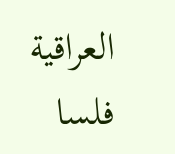العراقية فلسا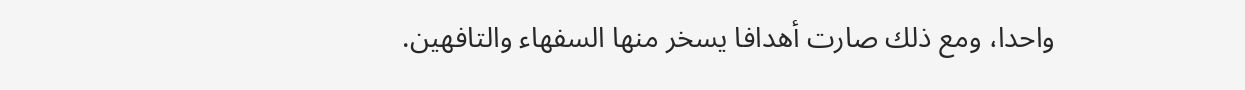واحدا، ومع ذلك صارت أهدافا يسخر منها السفهاء والتافهين.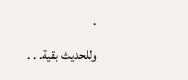.
وللحديث بقية. . .